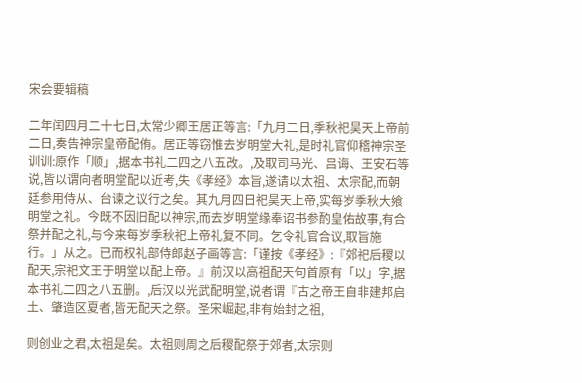宋会要辑稿

二年闰四月二十七日,太常少卿王居正等言:「九月二日,季秋祀昊天上帝前二日,奏告神宗皇帝配侑。居正等窃惟去岁明堂大礼,是时礼官仰稽神宗圣训训:原作「顺」,据本书礼二四之八五改。,及取司马光、吕诲、王安石等说,皆以谓向者明堂配以近考,失《孝经》本旨,遂请以太祖、太宗配,而朝廷参用侍从、台谏之议行之矣。其九月四日祀昊天上帝,实每岁季秋大飨明堂之礼。今既不因旧配以神宗,而去岁明堂缘奉诏书参酌皇佑故事,有合祭并配之礼,与今来每岁季秋祀上帝礼复不同。乞令礼官合议,取旨施行。」从之。已而权礼部侍郎赵子画等言:「谨按《孝经》:『郊祀后稷以配天,宗祀文王于明堂以配上帝。』前汉以高祖配天句首原有「以」字,据本书礼二四之八五删。,后汉以光武配明堂,说者谓『古之帝王自非建邦启土、肇造区夏者,皆无配天之祭。圣宋崛起,非有始封之祖,

则创业之君,太祖是矣。太祖则周之后稷配祭于郊者,太宗则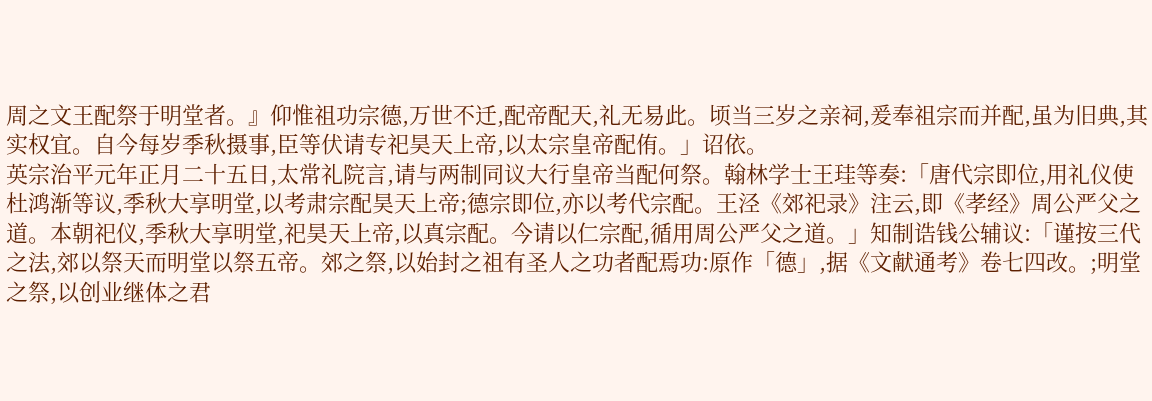周之文王配祭于明堂者。』仰惟祖功宗德,万世不迁,配帝配天,礼无易此。顷当三岁之亲祠,爰奉祖宗而并配,虽为旧典,其实权宜。自今每岁季秋摄事,臣等伏请专祀昊天上帝,以太宗皇帝配侑。」诏依。
英宗治平元年正月二十五日,太常礼院言,请与两制同议大行皇帝当配何祭。翰林学士王珪等奏:「唐代宗即位,用礼仪使杜鸿渐等议,季秋大享明堂,以考肃宗配昊天上帝;德宗即位,亦以考代宗配。王泾《郊祀录》注云,即《孝经》周公严父之道。本朝祀仪,季秋大享明堂,祀昊天上帝,以真宗配。今请以仁宗配,循用周公严父之道。」知制诰钱公辅议:「谨按三代之法,郊以祭天而明堂以祭五帝。郊之祭,以始封之祖有圣人之功者配焉功:原作「德」,据《文献通考》卷七四改。;明堂之祭,以创业继体之君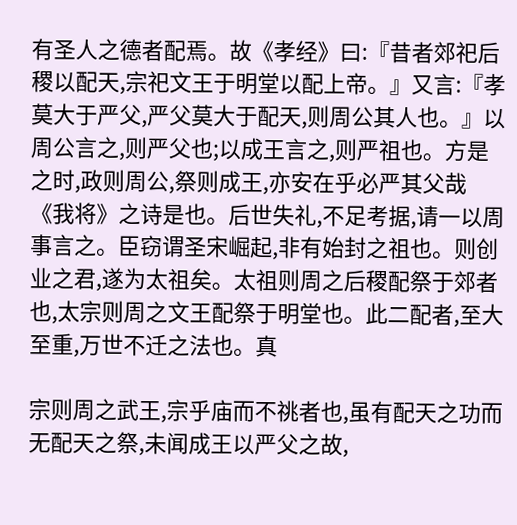有圣人之德者配焉。故《孝经》曰:『昔者郊祀后稷以配天,宗祀文王于明堂以配上帝。』又言:『孝莫大于严父,严父莫大于配天,则周公其人也。』以周公言之,则严父也;以成王言之,则严祖也。方是之时,政则周公,祭则成王,亦安在乎必严其父哉 《我将》之诗是也。后世失礼,不足考据,请一以周事言之。臣窃谓圣宋崛起,非有始封之祖也。则创业之君,遂为太祖矣。太祖则周之后稷配祭于郊者也,太宗则周之文王配祭于明堂也。此二配者,至大至重,万世不迁之法也。真

宗则周之武王,宗乎庙而不祧者也,虽有配天之功而无配天之祭,未闻成王以严父之故,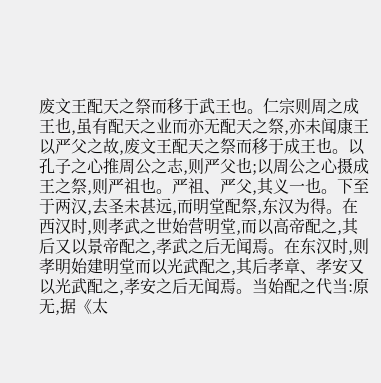废文王配天之祭而移于武王也。仁宗则周之成王也,虽有配天之业而亦无配天之祭,亦未闻康王以严父之故,废文王配天之祭而移于成王也。以孔子之心推周公之志,则严父也;以周公之心摄成王之祭,则严祖也。严祖、严父,其义一也。下至于两汉,去圣未甚远,而明堂配祭,东汉为得。在西汉时,则孝武之世始营明堂,而以高帝配之,其后又以景帝配之,孝武之后无闻焉。在东汉时,则孝明始建明堂而以光武配之,其后孝章、孝安又以光武配之,孝安之后无闻焉。当始配之代当:原无,据《太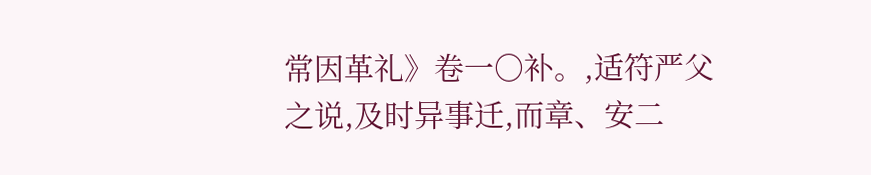常因革礼》卷一○补。,适符严父之说,及时异事迁,而章、安二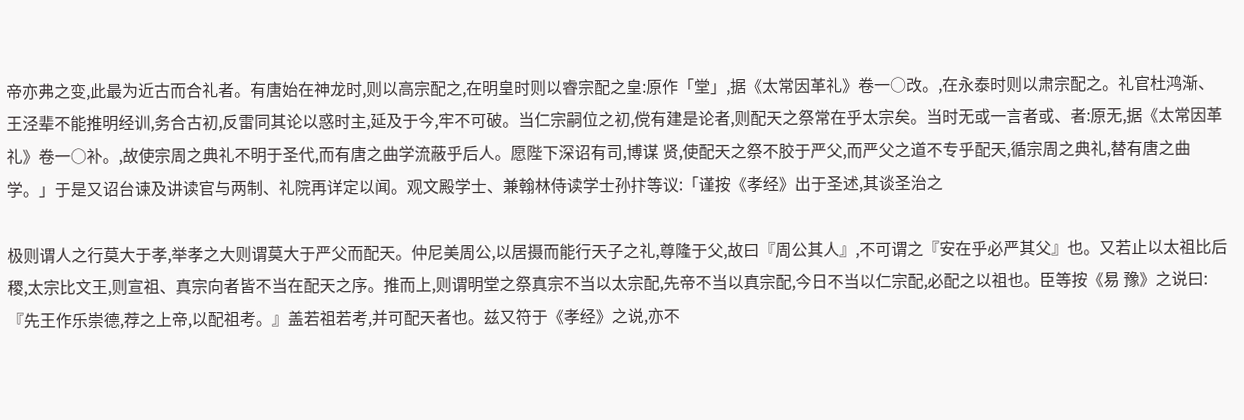帝亦弗之变,此最为近古而合礼者。有唐始在神龙时,则以高宗配之,在明皇时则以睿宗配之皇:原作「堂」,据《太常因革礼》卷一○改。,在永泰时则以肃宗配之。礼官杜鸿渐、王泾辈不能推明经训,务合古初,反雷同其论以惑时主,延及于今,牢不可破。当仁宗嗣位之初,傥有建是论者,则配天之祭常在乎太宗矣。当时无或一言者或、者:原无,据《太常因革礼》卷一○补。,故使宗周之典礼不明于圣代,而有唐之曲学流蔽乎后人。愿陛下深诏有司,博谋 贤,使配天之祭不胶于严父,而严父之道不专乎配天,循宗周之典礼,替有唐之曲学。」于是又诏台谏及讲读官与两制、礼院再详定以闻。观文殿学士、兼翰林侍读学士孙抃等议:「谨按《孝经》出于圣述,其谈圣治之

极则谓人之行莫大于孝,举孝之大则谓莫大于严父而配天。仲尼美周公,以居摄而能行天子之礼,尊隆于父,故曰『周公其人』,不可谓之『安在乎必严其父』也。又若止以太祖比后稷,太宗比文王,则宣祖、真宗向者皆不当在配天之序。推而上,则谓明堂之祭真宗不当以太宗配,先帝不当以真宗配,今日不当以仁宗配,必配之以祖也。臣等按《易 豫》之说曰:『先王作乐崇德,荐之上帝,以配祖考。』盖若祖若考,并可配天者也。兹又符于《孝经》之说,亦不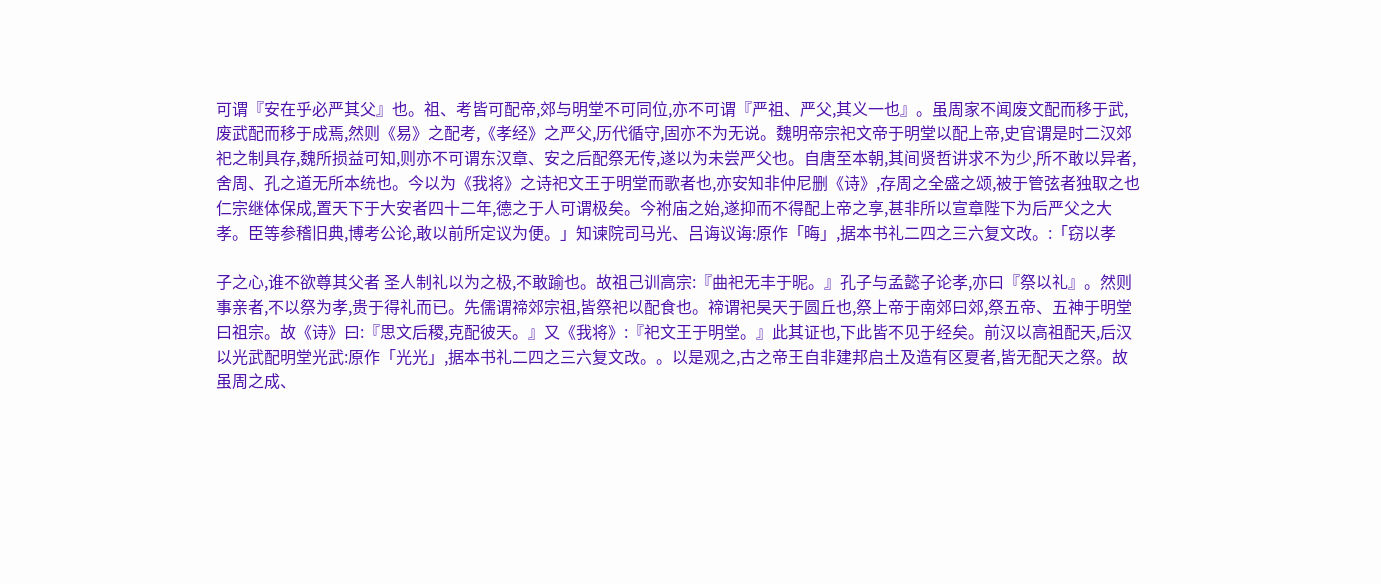可谓『安在乎必严其父』也。祖、考皆可配帝,郊与明堂不可同位,亦不可谓『严祖、严父,其义一也』。虽周家不闻废文配而移于武,废武配而移于成焉,然则《易》之配考,《孝经》之严父,历代循守,固亦不为无说。魏明帝宗祀文帝于明堂以配上帝,史官谓是时二汉郊祀之制具存,魏所损益可知,则亦不可谓东汉章、安之后配祭无传,遂以为未尝严父也。自唐至本朝,其间贤哲讲求不为少,所不敢以异者,舍周、孔之道无所本统也。今以为《我将》之诗祀文王于明堂而歌者也,亦安知非仲尼删《诗》,存周之全盛之颂,被于管弦者独取之也 仁宗继体保成,置天下于大安者四十二年,德之于人可谓极矣。今祔庙之始,遂抑而不得配上帝之享,甚非所以宣章陛下为后严父之大孝。臣等参稽旧典,博考公论,敢以前所定议为便。」知谏院司马光、吕诲议诲:原作「晦」,据本书礼二四之三六复文改。:「窃以孝

子之心,谁不欲尊其父者 圣人制礼以为之极,不敢踰也。故祖己训高宗:『曲祀无丰于昵。』孔子与孟懿子论孝,亦曰『祭以礼』。然则事亲者,不以祭为孝,贵于得礼而已。先儒谓禘郊宗祖,皆祭祀以配食也。禘谓祀昊天于圆丘也,祭上帝于南郊曰郊,祭五帝、五神于明堂曰祖宗。故《诗》曰:『思文后稷,克配彼天。』又《我将》:『祀文王于明堂。』此其证也,下此皆不见于经矣。前汉以高祖配天,后汉以光武配明堂光武:原作「光光」,据本书礼二四之三六复文改。。以是观之,古之帝王自非建邦启土及造有区夏者,皆无配天之祭。故虽周之成、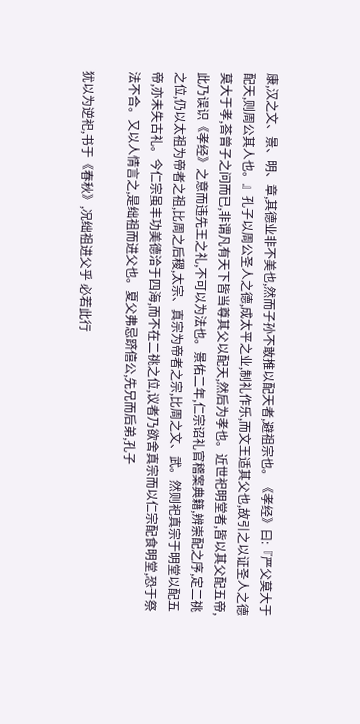康,汉之文、景、明、章,其德业非不美也,然而子孙不敢推以配天者,避祖宗也。《孝经》曰:『严父莫大于配天,则周公其人也。』孔子以周公圣人之德,成太平之业,制礼作乐,而文王适其父也,故引之以证圣人之德莫大于孝,荅曾子之问而已,非谓凡有天下皆当尊其父以配天,然后为孝也。近世祀明堂者,皆以其父配五帝,此乃误识《孝经》之意而违先王之礼,不可以为法也。景佑二年,仁宗诏礼官稽案典籍,辨崇配之序,定二祧之位,仍以太祖为帝者之祖,比周之后稷,太宗、真宗为帝者之宗,比周之文、武。然则祀真宗于明堂以配五帝,亦未失古礼。今仁宗虽丰功美德洽于四海,而不在二祧之位,议者乃欲舍真宗而以仁宗配食明堂,恐于祭法不合。又以人情言之,是绌祖而进父也。夏父弗忌跻僖公,先兄而后弟,孔子

犹以为逆祀,书于《春秋》,况绌祖进父乎 必若此行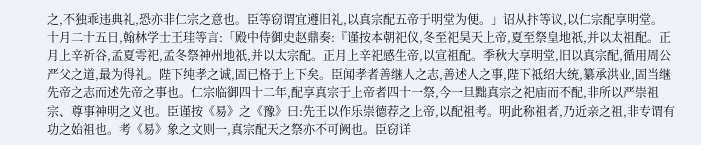之,不独乖违典礼,恐亦非仁宗之意也。臣等窃谓宜遵旧礼,以真宗配五帝于明堂为便。」诏从抃等议,以仁宗配享明堂。
十月二十五日,翰林学士王珪等言:「殿中侍御史赵鼎奏:『谨按本朝祀仪,冬至祀昊天上帝,夏至祭皇地祇,并以太祖配。正月上辛祈谷,孟夏雩祀,孟冬祭神州地祇,并以太宗配。正月上辛祀感生帝,以宣祖配。季秋大享明堂,旧以真宗配,循用周公严父之道,最为得礼。陛下纯孝之诚,固已格于上下矣。臣闻孝者善继人之志,善述人之事,陛下祗绍大统,纂承洪业,固当继先帝之志而述先帝之事也。仁宗临御四十二年,配享真宗于上帝者四十一祭,今一旦黜真宗之祀庙而不配,非所以严崇祖宗、尊事神明之义也。臣谨按《易》之《豫》曰:先王以作乐崇德荐之上帝,以配祖考。明此称祖者,乃近亲之祖,非专谓有功之始祖也。考《易》象之文则一,真宗配天之祭亦不可阙也。臣窃详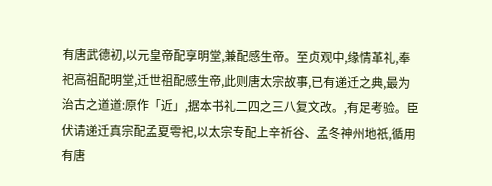有唐武德初,以元皇帝配享明堂,兼配感生帝。至贞观中,缘情革礼,奉祀高祖配明堂,迁世祖配感生帝,此则唐太宗故事,已有递迁之典,最为治古之道道:原作「近」,据本书礼二四之三八复文改。,有足考验。臣伏请递迁真宗配孟夏雩祀,以太宗专配上辛祈谷、孟冬神州地祇,循用有唐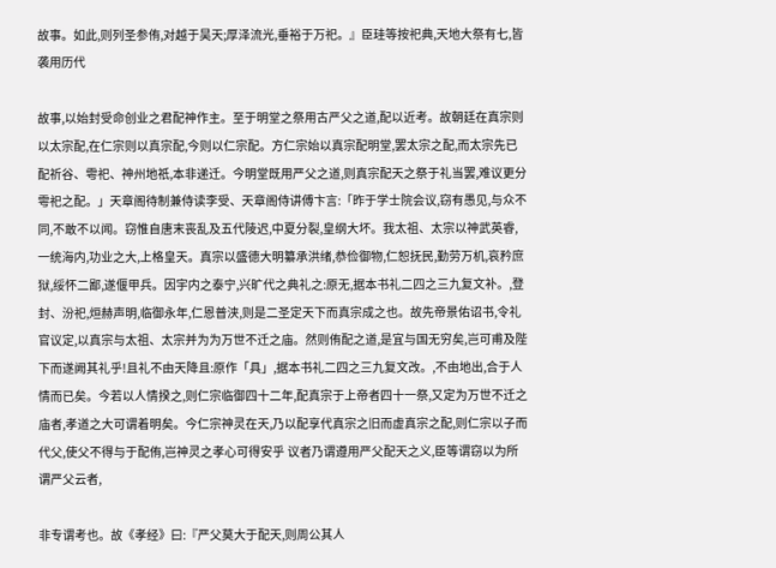故事。如此,则列圣参侑,对越于昊天;厚泽流光,垂裕于万祀。』臣珪等按祀典,天地大祭有七,皆袭用历代

故事,以始封受命创业之君配神作主。至于明堂之祭用古严父之道,配以近考。故朝廷在真宗则以太宗配,在仁宗则以真宗配,今则以仁宗配。方仁宗始以真宗配明堂,罢太宗之配,而太宗先已配祈谷、雩祀、神州地祇,本非递迁。今明堂既用严父之道,则真宗配天之祭于礼当罢,难议更分雩祀之配。」天章阁待制兼侍读李受、天章阁侍讲傅卞言:「昨于学士院会议,窃有愚见,与众不同,不敢不以闻。窃惟自唐末丧乱及五代陵迟,中夏分裂,皇纲大坏。我太祖、太宗以神武英睿,一统海内,功业之大,上格皇天。真宗以盛德大明纂承洪绪,恭俭御物,仁恕抚民,勤劳万机,哀矜庶狱,绥怀二鄙,遂偃甲兵。因宇内之泰宁,兴旷代之典礼之:原无,据本书礼二四之三九复文补。,登封、汾祀,烜赫声明,临御永年,仁恩普浃,则是二圣定天下而真宗成之也。故先帝景佑诏书,令礼官议定,以真宗与太祖、太宗并为为万世不迁之庙。然则侑配之道,是宜与国无穷矣,岂可甫及陛下而遂阙其礼乎!且礼不由天降且:原作「具」,据本书礼二四之三九复文改。,不由地出,合于人情而已矣。今若以人情揆之,则仁宗临御四十二年,配真宗于上帝者四十一祭,又定为万世不迁之庙者,孝道之大可谓着明矣。今仁宗神灵在天,乃以配享代真宗之旧而虚真宗之配,则仁宗以子而代父,使父不得与于配侑,岂神灵之孝心可得安乎 议者乃谓遵用严父配天之义,臣等谓窃以为所谓严父云者,

非专谓考也。故《孝经》曰:『严父莫大于配天,则周公其人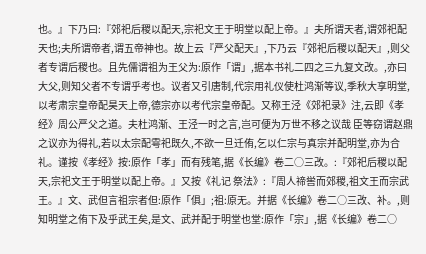也。』下乃曰:『郊祀后稷以配天,宗祀文王于明堂以配上帝。』夫所谓天者,谓郊祀配天也;夫所谓帝者,谓五帝神也。故上云『严父配天』,下乃云『郊祀后稷以配天』,则父者专谓后稷也。且先儒谓祖为王父为:原作「谓」,据本书礼二四之三九复文改。,亦曰大父,则知父者不专谓乎考也。议者又引唐制,代宗用礼仪使杜鸿渐等议,季秋大享明堂,以考肃宗皇帝配昊天上帝,德宗亦以考代宗皇帝配。又称王泾《郊祀录》注,云即《孝经》周公严父之道。夫杜鸿渐、王泾一时之言,岂可便为万世不移之议哉 臣等窃谓赵鼎之议亦为得礼,若以太宗配雩祀既久,不欲一旦迁侑,乞以仁宗与真宗并配明堂,亦为合礼。谨按《孝经》按:原作「孝」而有残笔,据《长编》卷二○三改。:『郊祀后稷以配天,宗祀文王于明堂以配上帝。』又按《礼记 祭法》:『周人禘喾而郊稷,祖文王而宗武王。』文、武但言祖宗者但:原作「俱」;祖:原无。并据《长编》卷二○三改、补。,则知明堂之侑下及乎武王矣,是文、武并配于明堂也堂:原作「宗」,据《长编》卷二○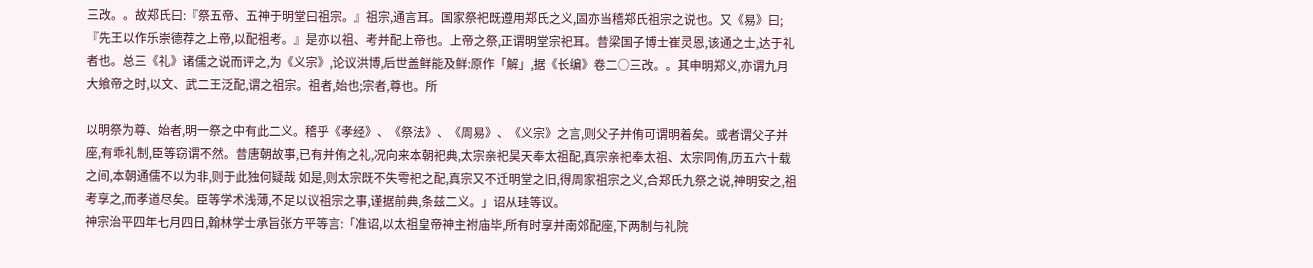三改。。故郑氏曰:『祭五帝、五神于明堂曰祖宗。』祖宗,通言耳。国家祭祀既遵用郑氏之义,固亦当稽郑氏祖宗之说也。又《易》曰;『先王以作乐崇德荐之上帝,以配祖考。』是亦以祖、考并配上帝也。上帝之祭,正谓明堂宗祀耳。昔梁国子博士崔灵恩,该通之士,达于礼者也。总三《礼》诸儒之说而评之,为《义宗》,论议洪博,后世盖鲜能及鲜:原作「解」,据《长编》卷二○三改。。其申明郑义,亦谓九月大飨帝之时,以文、武二王泛配,谓之祖宗。祖者,始也;宗者,尊也。所

以明祭为尊、始者,明一祭之中有此二义。稽乎《孝经》、《祭法》、《周易》、《义宗》之言,则父子并侑可谓明着矣。或者谓父子并座,有乖礼制,臣等窃谓不然。昔唐朝故事,已有并侑之礼,况向来本朝祀典,太宗亲祀昊天奉太祖配,真宗亲祀奉太祖、太宗同侑,历五六十载之间,本朝通儒不以为非,则于此独何疑哉 如是,则太宗既不失雩祀之配,真宗又不迁明堂之旧,得周家祖宗之义,合郑氏九祭之说,神明安之,祖考享之,而孝道尽矣。臣等学术浅薄,不足以议祖宗之事,谨据前典,条兹二义。」诏从珪等议。
神宗治平四年七月四日,翰林学士承旨张方平等言:「准诏,以太祖皇帝神主祔庙毕,所有时享并南郊配座,下两制与礼院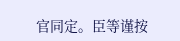官同定。臣等谨按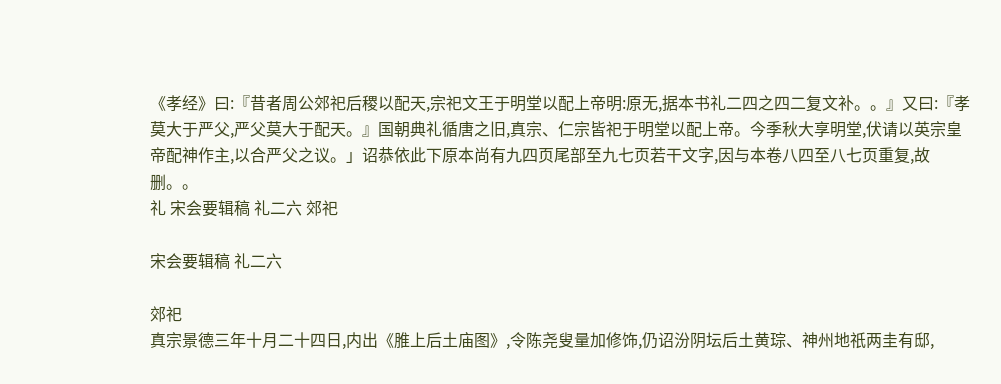《孝经》曰:『昔者周公郊祀后稷以配天,宗祀文王于明堂以配上帝明:原无,据本书礼二四之四二复文补。。』又曰:『孝莫大于严父,严父莫大于配天。』国朝典礼循唐之旧,真宗、仁宗皆祀于明堂以配上帝。今季秋大享明堂,伏请以英宗皇帝配神作主,以合严父之议。」诏恭依此下原本尚有九四页尾部至九七页若干文字,因与本卷八四至八七页重复,故删。。
礼 宋会要辑稿 礼二六 郊祀

宋会要辑稿 礼二六

郊祀
真宗景德三年十月二十四日,内出《脽上后土庙图》,令陈尧叟量加修饰,仍诏汾阴坛后土黄琮、神州地祇两圭有邸,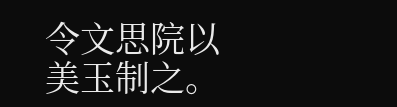令文思院以美玉制之。